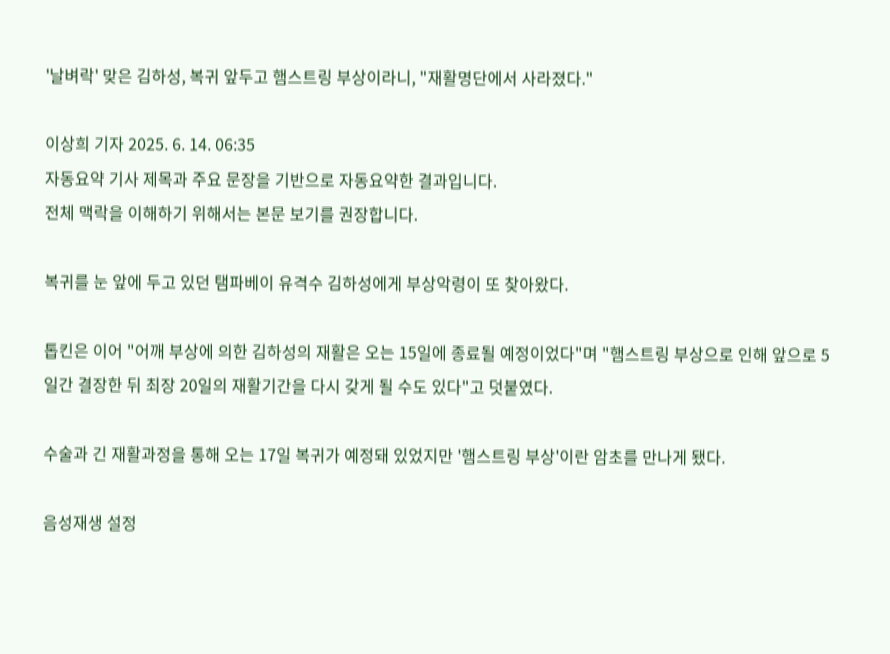'날벼락' 맞은 김하성, 복귀 앞두고 햄스트링 부상이라니, "재활명단에서 사라졌다."

이상희 기자 2025. 6. 14. 06:35
자동요약 기사 제목과 주요 문장을 기반으로 자동요약한 결과입니다.
전체 맥락을 이해하기 위해서는 본문 보기를 권장합니다.

복귀를 눈 앞에 두고 있던 탬파베이 유격수 김하성에게 부상악령이 또 찾아왔다.

톱킨은 이어 "어깨 부상에 의한 김하성의 재활은 오는 15일에 종료될 예정이었다"며 "햄스트링 부상으로 인해 앞으로 5일간 결장한 뒤 최장 20일의 재활기간을 다시 갖게 될 수도 있다"고 덧붙였다.

수술과 긴 재활과정을 통해 오는 17일 복귀가 예정돼 있었지만 '햄스트링 부상'이란 암초를 만나게 됐다.

음성재생 설정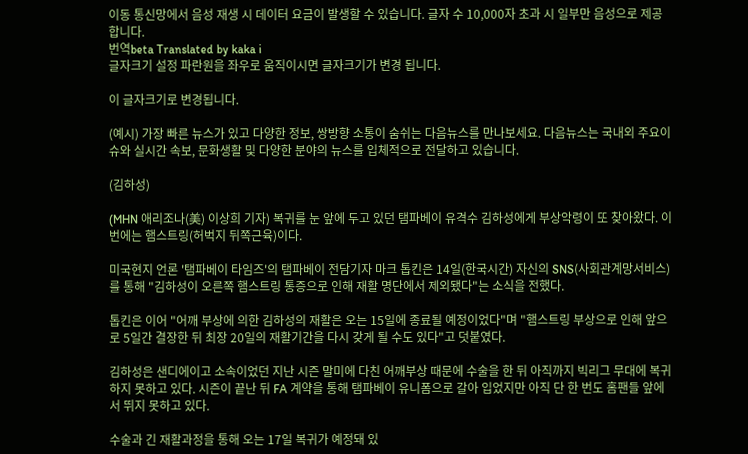이동 통신망에서 음성 재생 시 데이터 요금이 발생할 수 있습니다. 글자 수 10,000자 초과 시 일부만 음성으로 제공합니다.
번역beta Translated by kaka i
글자크기 설정 파란원을 좌우로 움직이시면 글자크기가 변경 됩니다.

이 글자크기로 변경됩니다.

(예시) 가장 빠른 뉴스가 있고 다양한 정보, 쌍방향 소통이 숨쉬는 다음뉴스를 만나보세요. 다음뉴스는 국내외 주요이슈와 실시간 속보, 문화생활 및 다양한 분야의 뉴스를 입체적으로 전달하고 있습니다.

(김하성)

(MHN 애리조나(美) 이상희 기자) 복귀를 눈 앞에 두고 있던 탬파베이 유격수 김하성에게 부상악령이 또 찾아왔다. 이번에는 햄스트링(허벅지 뒤쪽근육)이다.

미국현지 언론 '탬파베이 타임즈'의 탬파베이 전담기자 마크 톱킨은 14일(한국시간) 자신의 SNS(사회관계망서비스)를 통해 "김하성이 오른쪽 햄스트링 통증으로 인해 재활 명단에서 제외됐다"는 소식을 전했다.

톱킨은 이어 "어깨 부상에 의한 김하성의 재활은 오는 15일에 종료될 예정이었다"며 "햄스트링 부상으로 인해 앞으로 5일간 결장한 뒤 최장 20일의 재활기간을 다시 갖게 될 수도 있다"고 덧붙였다.

김하성은 샌디에이고 소속이었던 지난 시즌 말미에 다친 어깨부상 때문에 수술을 한 뒤 아직까지 빅리그 무대에 복귀하지 못하고 있다. 시즌이 끝난 뒤 FA 계약을 통해 탬파베이 유니폼으로 갈아 입었지만 아직 단 한 번도 홈팬들 앞에서 뛰지 못하고 있다.

수술과 긴 재활과정을 통해 오는 17일 복귀가 예정돼 있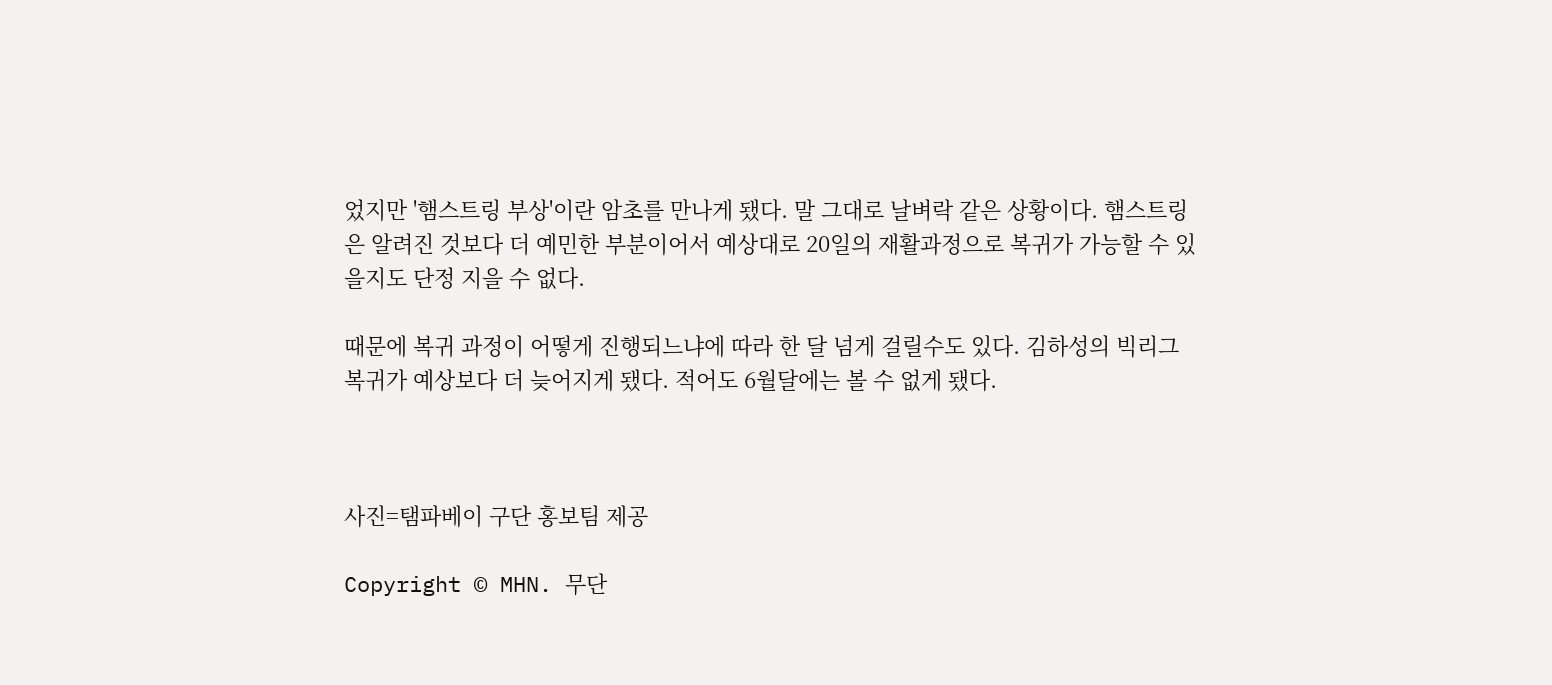었지만 '햄스트링 부상'이란 암초를 만나게 됐다. 말 그대로 날벼락 같은 상황이다. 햄스트링은 알려진 것보다 더 예민한 부분이어서 예상대로 20일의 재활과정으로 복귀가 가능할 수 있을지도 단정 지을 수 없다.

때문에 복귀 과정이 어떻게 진행되느냐에 따라 한 달 넘게 걸릴수도 있다. 김하성의 빅리그 복귀가 예상보다 더 늦어지게 됐다. 적어도 6월달에는 볼 수 없게 됐다.



사진=탬파베이 구단 홍보팀 제공

Copyright © MHN. 무단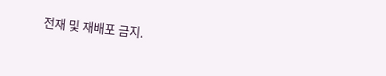전재 및 재배포 금지.